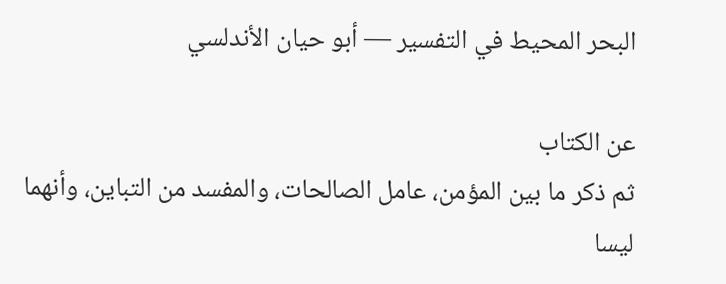البحر المحيط في التفسير — أبو حيان الأندلسي

عن الكتاب
ثم ذكر ما بين المؤمن، عامل الصالحات، والمفسد من التباين، وأنهما ليسا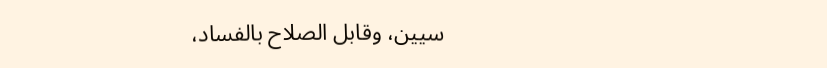سيين، وقابل الصلاح بالفساد،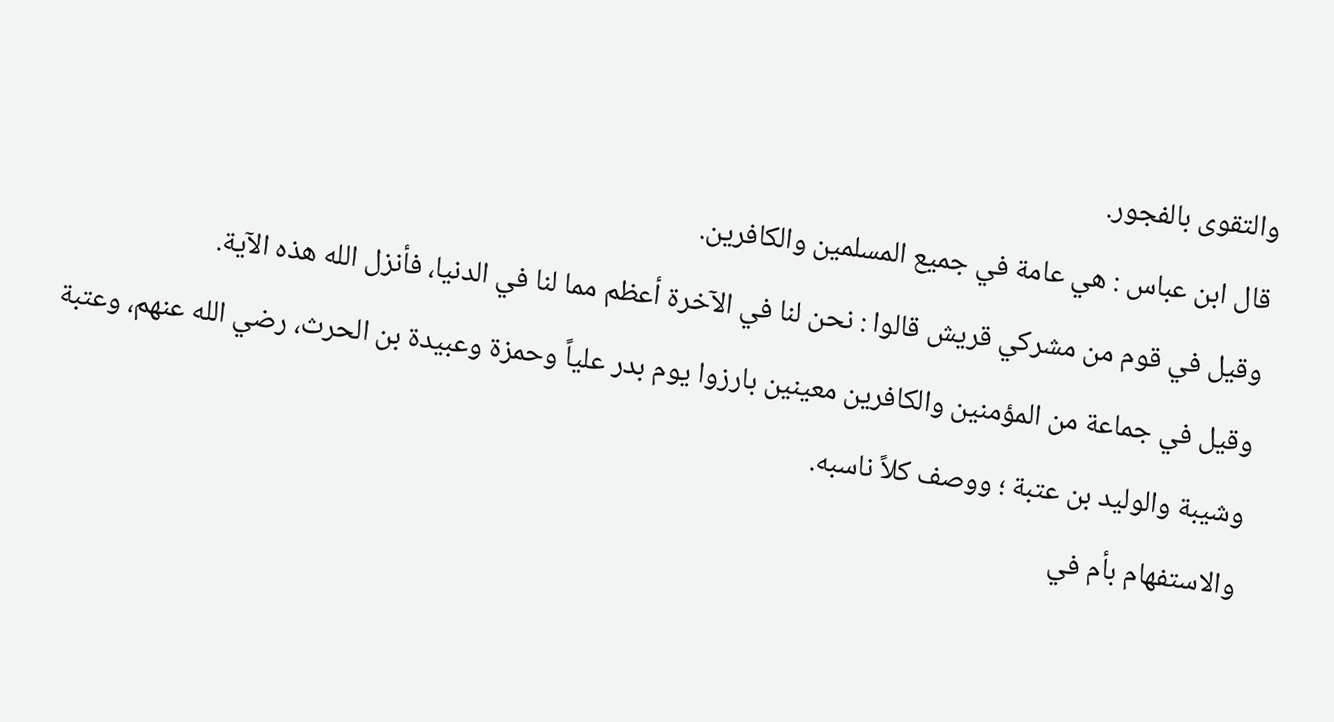والتقوى بالفجور.
قال ابن عباس : هي عامة في جميع المسلمين والكافرين.
وقيل في قوم من مشركي قريش قالوا : نحن لنا في الآخرة أعظم مما لنا في الدنيا، فأنزل الله هذه الآية.
وقيل في جماعة من المؤمنين والكافرين معينين بارزوا يوم بدر علياً وحمزة وعبيدة بن الحرث، رضي الله عنهم، وعتبة وشيبة والوليد بن عتبة ؛ ووصف كلاً ناسبه.
والاستفهام بأم في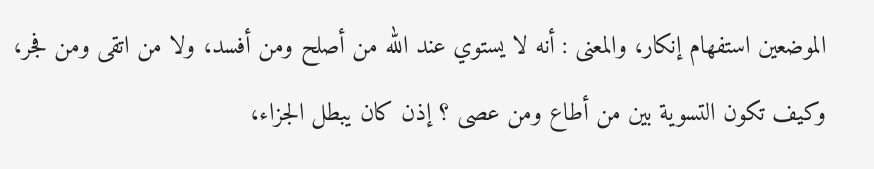الموضعين استفهام إنكار، والمعنى : أنه لا يستوي عند الله من أصلح ومن أفسد، ولا من اتقى ومن فجر، وكيف تكون التسوية بين من أطاع ومن عصى ؟ إذن كان يبطل الجزاء،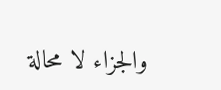والجزاء لا محالة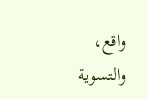واقع، والتسوية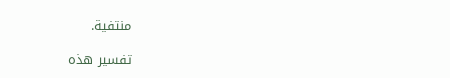منتفية.

تفسير هذه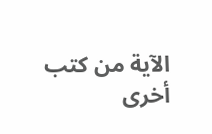الآية من كتب أخرى